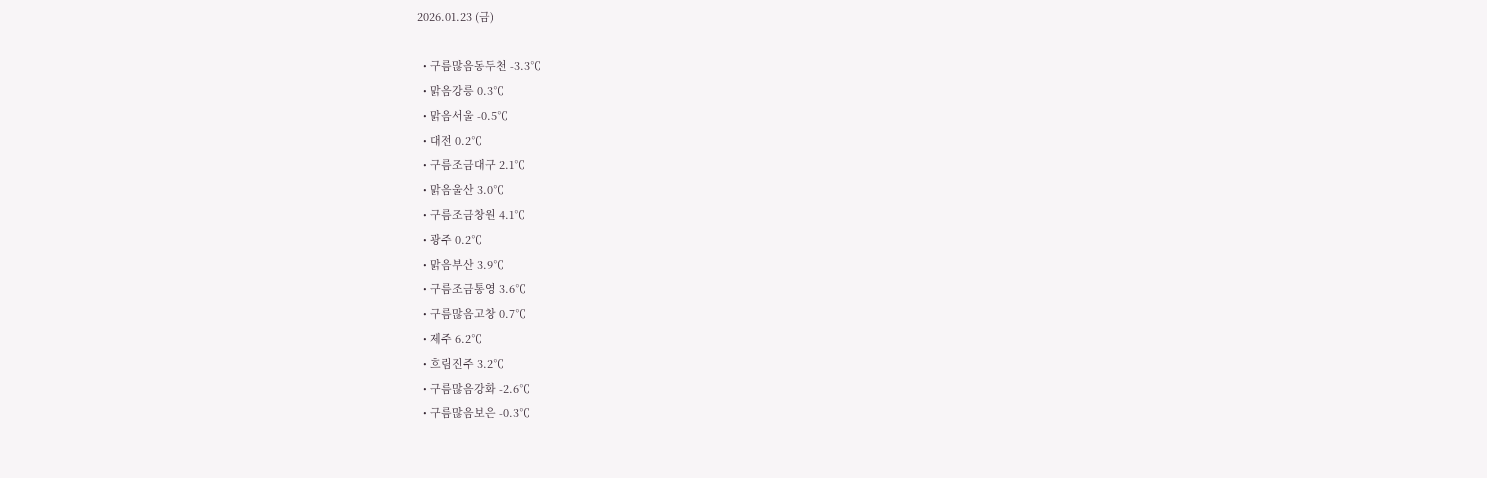2026.01.23 (금)

  • 구름많음동두천 -3.3℃
  • 맑음강릉 0.3℃
  • 맑음서울 -0.5℃
  • 대전 0.2℃
  • 구름조금대구 2.1℃
  • 맑음울산 3.0℃
  • 구름조금창원 4.1℃
  • 광주 0.2℃
  • 맑음부산 3.9℃
  • 구름조금통영 3.6℃
  • 구름많음고창 0.7℃
  • 제주 6.2℃
  • 흐림진주 3.2℃
  • 구름많음강화 -2.6℃
  • 구름많음보은 -0.3℃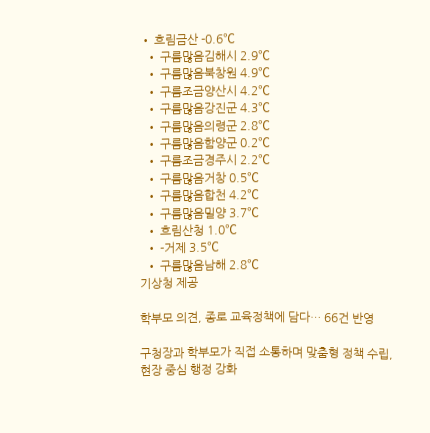• 흐림금산 -0.6℃
  • 구름많음김해시 2.9℃
  • 구름많음북창원 4.9℃
  • 구름조금양산시 4.2℃
  • 구름많음강진군 4.3℃
  • 구름많음의령군 2.8℃
  • 구름많음함양군 0.2℃
  • 구름조금경주시 2.2℃
  • 구름많음거창 0.5℃
  • 구름많음합천 4.2℃
  • 구름많음밀양 3.7℃
  • 흐림산청 1.0℃
  • -거제 3.5℃
  • 구름많음남해 2.8℃
기상청 제공

학부모 의견, 종로 교육정책에 담다… 66건 반영

구청장과 학부모가 직접 소통하며 맞춤형 정책 수립, 현장 중심 행정 강화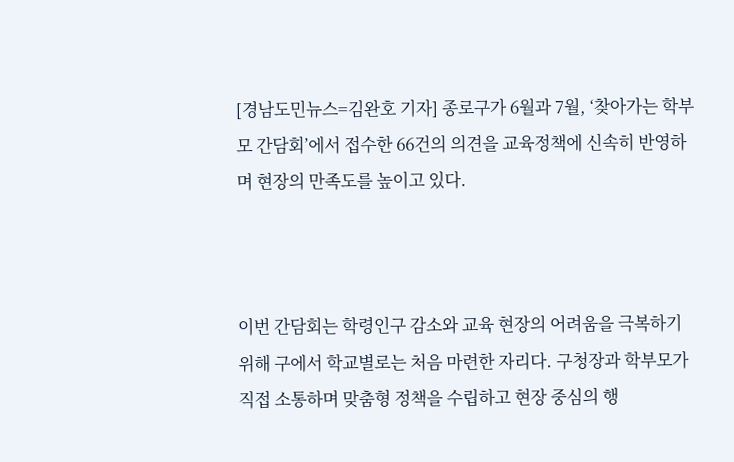[경남도민뉴스=김완호 기자] 종로구가 6월과 7월, ‘찾아가는 학부모 간담회’에서 접수한 66건의 의견을 교육정책에 신속히 반영하며 현장의 만족도를 높이고 있다.



이번 간담회는 학령인구 감소와 교육 현장의 어려움을 극복하기 위해 구에서 학교별로는 처음 마련한 자리다. 구청장과 학부모가 직접 소통하며 맞춤형 정책을 수립하고 현장 중심의 행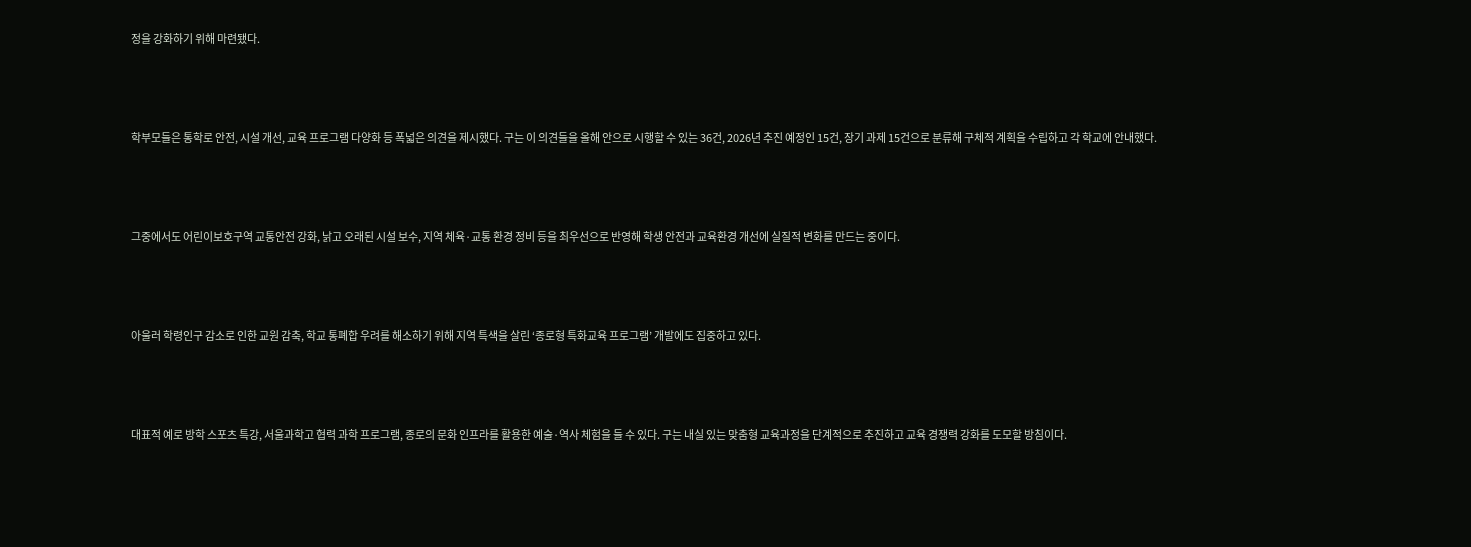정을 강화하기 위해 마련됐다.



학부모들은 통학로 안전, 시설 개선, 교육 프로그램 다양화 등 폭넓은 의견을 제시했다. 구는 이 의견들을 올해 안으로 시행할 수 있는 36건, 2026년 추진 예정인 15건, 장기 과제 15건으로 분류해 구체적 계획을 수립하고 각 학교에 안내했다.



그중에서도 어린이보호구역 교통안전 강화, 낡고 오래된 시설 보수, 지역 체육·교통 환경 정비 등을 최우선으로 반영해 학생 안전과 교육환경 개선에 실질적 변화를 만드는 중이다.



아울러 학령인구 감소로 인한 교원 감축, 학교 통폐합 우려를 해소하기 위해 지역 특색을 살린 ‘종로형 특화교육 프로그램’ 개발에도 집중하고 있다.



대표적 예로 방학 스포츠 특강, 서울과학고 협력 과학 프로그램, 종로의 문화 인프라를 활용한 예술·역사 체험을 들 수 있다. 구는 내실 있는 맞춤형 교육과정을 단계적으로 추진하고 교육 경쟁력 강화를 도모할 방침이다.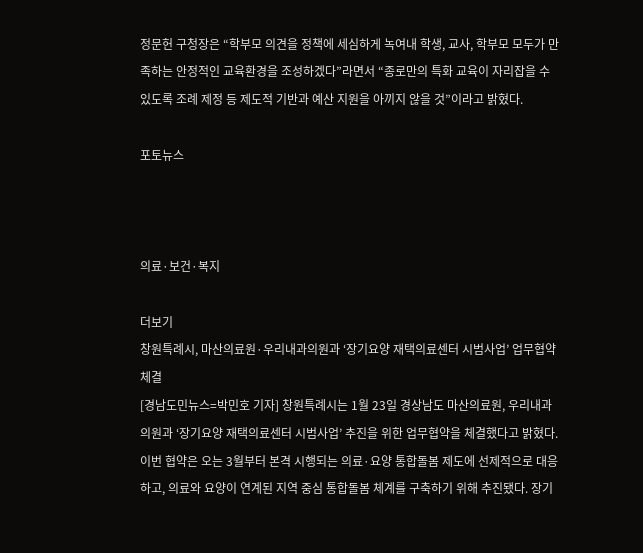정문헌 구청장은 “학부모 의견을 정책에 세심하게 녹여내 학생, 교사, 학부모 모두가 만족하는 안정적인 교육환경을 조성하겠다”라면서 “종로만의 특화 교육이 자리잡을 수 있도록 조례 제정 등 제도적 기반과 예산 지원을 아끼지 않을 것”이라고 밝혔다.

포토뉴스



의료·보건·복지

더보기
창원특례시, 마산의료원·우리내과의원과 ‘장기요양 재택의료센터 시범사업’ 업무협약 체결
[경남도민뉴스=박민호 기자] 창원특례시는 1월 23일 경상남도 마산의료원, 우리내과의원과 ‘장기요양 재택의료센터 시범사업’ 추진을 위한 업무협약을 체결했다고 밝혔다. 이번 협약은 오는 3월부터 본격 시행되는 의료·요양 통합돌봄 제도에 선제적으로 대응하고, 의료와 요양이 연계된 지역 중심 통합돌봄 체계를 구축하기 위해 추진됐다. 장기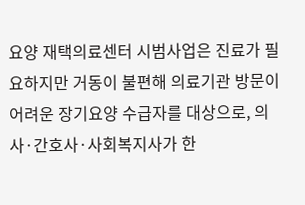요양 재택의료센터 시범사업은 진료가 필요하지만 거동이 불편해 의료기관 방문이 어려운 장기요양 수급자를 대상으로, 의사·간호사·사회복지사가 한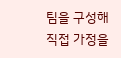팀을 구성해 직접 가정을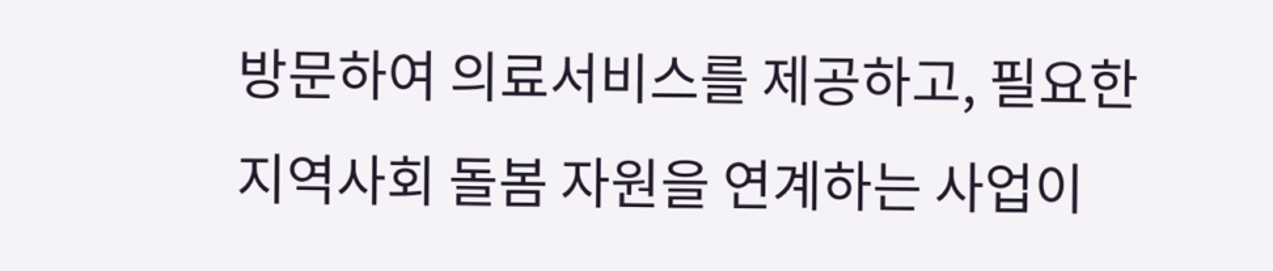방문하여 의료서비스를 제공하고, 필요한 지역사회 돌봄 자원을 연계하는 사업이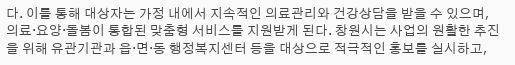다. 이를 통해 대상자는 가정 내에서 지속적인 의료관리와 건강상담을 받을 수 있으며, 의료·요양·돌봄이 통합된 맞춤형 서비스를 지원받게 된다. 창원시는 사업의 원활한 추진을 위해 유관기관과 읍·면·동 행정복지센터 등을 대상으로 적극적인 홍보를 실시하고,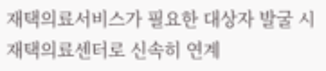재택의료서비스가 필요한 대상자 발굴 시 재택의료센터로 신속히 연계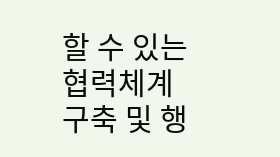할 수 있는 협력체계 구축 및 행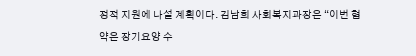정적 지원에 나설 계획이다. 김남희 사회복지과장은 “이번 협약은 장기요양 수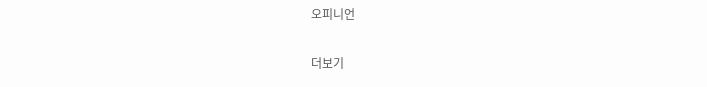오피니언

더보기